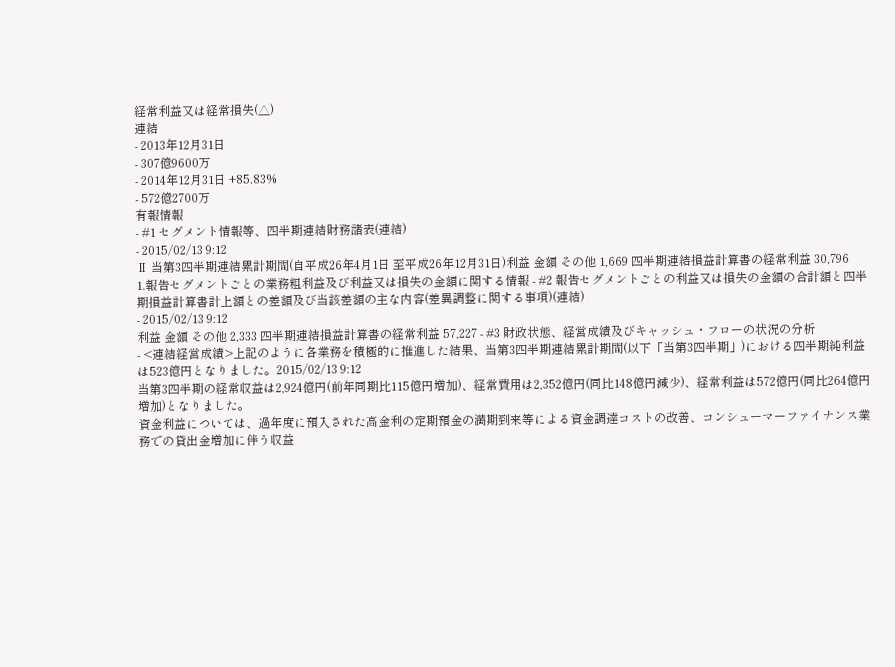経常利益又は経常損失(△)
連結
- 2013年12月31日
- 307億9600万
- 2014年12月31日 +85.83%
- 572億2700万
有報情報
- #1 セグメント情報等、四半期連結財務諸表(連結)
- 2015/02/13 9:12
Ⅱ 当第3四半期連結累計期間(自平成26年4月1日 至平成26年12月31日)利益 金額 その他 1,669 四半期連結損益計算書の経常利益 30,796
1.報告セグメントごとの業務粗利益及び利益又は損失の金額に関する情報 - #2 報告セグメントごとの利益又は損失の金額の合計額と四半期損益計算書計上額との差額及び当該差額の主な内容(差異調整に関する事項)(連結)
- 2015/02/13 9:12
利益 金額 その他 2,333 四半期連結損益計算書の経常利益 57,227 - #3 財政状態、経営成績及びキャッシュ・フローの状況の分析
- <連結経営成績>上記のように各業務を積極的に推進した結果、当第3四半期連結累計期間(以下「当第3四半期」)における四半期純利益は523億円となりました。2015/02/13 9:12
当第3四半期の経常収益は2,924億円(前年同期比115億円増加)、経常費用は2,352億円(同比148億円減少)、経常利益は572億円(同比264億円増加)となりました。
資金利益については、過年度に預入された高金利の定期預金の満期到来等による資金調達コストの改善、コンシューマーファイナンス業務での貸出金増加に伴う収益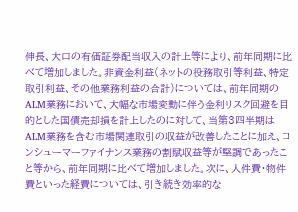伸長、大口の有価証券配当収入の計上等により、前年同期に比べて増加しました。非資金利益(ネットの役務取引等利益、特定取引利益、その他業務利益の合計)については、前年同期のALM業務において、大幅な市場変動に伴う金利リスク回避を目的とした国債売却損を計上したのに対して、当第3四半期はALM業務を含む市場関連取引の収益が改善したことに加え、コンシューマーファイナンス業務の割賦収益等が堅調であったこと等から、前年同期に比べて増加しました。次に、人件費・物件費といった経費については、引き続き効率的な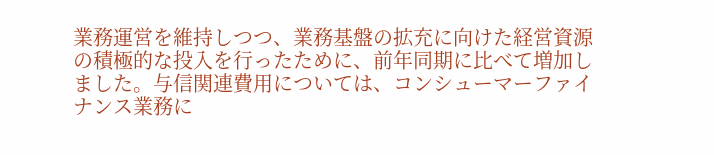業務運営を維持しつつ、業務基盤の拡充に向けた経営資源の積極的な投入を行ったために、前年同期に比べて増加しました。与信関連費用については、コンシューマーファイナンス業務に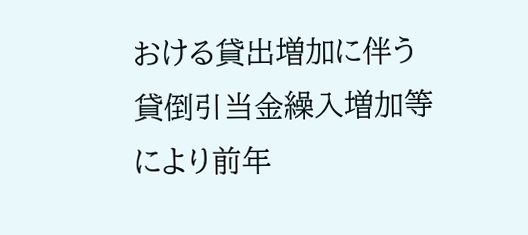おける貸出増加に伴う貸倒引当金繰入増加等により前年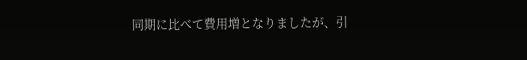同期に比べて費用増となりましたが、引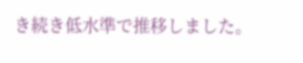き続き低水準で推移しました。